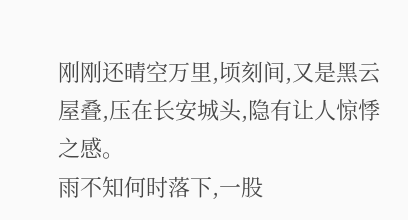刚刚还晴空万里,顷刻间,又是黑云屋叠,压在长安城头,隐有让人惊悸之感。
雨不知何时落下,一股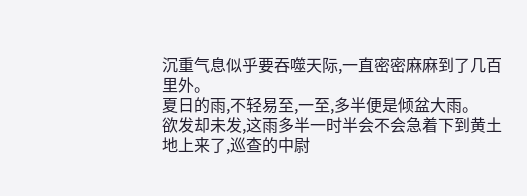沉重气息似乎要吞噬天际,一直密密麻麻到了几百里外。
夏日的雨,不轻易至,一至,多半便是倾盆大雨。
欲发却未发,这雨多半一时半会不会急着下到黄土地上来了,巡查的中尉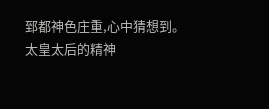郅都神色庄重,心中猜想到。
太皇太后的精神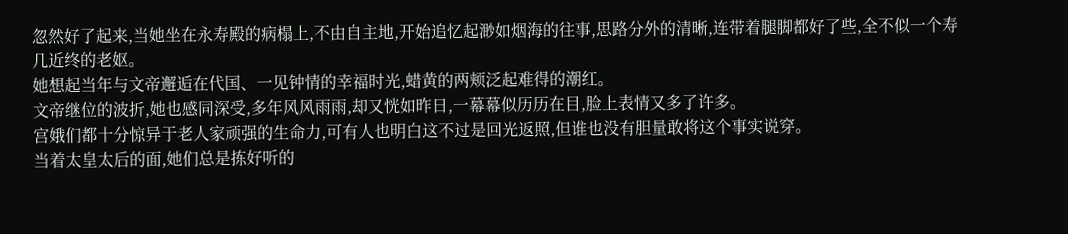忽然好了起来,当她坐在永寿殿的病榻上,不由自主地,开始追忆起渺如烟海的往事,思路分外的清晰,连带着腿脚都好了些,全不似一个寿几近终的老妪。
她想起当年与文帝邂逅在代国、一见钟情的幸福时光,蜡黄的两颊泛起难得的潮红。
文帝继位的波折,她也感同深受,多年风风雨雨,却又恍如昨日,一幕幕似历历在目,脸上表情又多了许多。
宫娥们都十分惊异于老人家顽强的生命力,可有人也明白这不过是回光返照,但谁也没有胆量敢将这个事实说穿。
当着太皇太后的面,她们总是拣好听的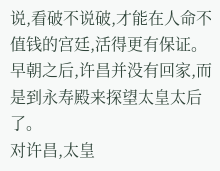说,看破不说破,才能在人命不值钱的宫廷,活得更有保证。
早朝之后,许昌并没有回家,而是到永寿殿来探望太皇太后了。
对许昌,太皇